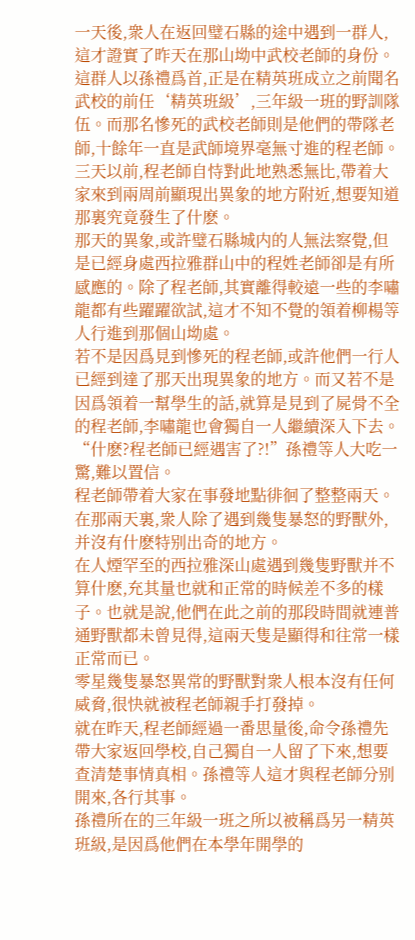一天後,衆人在返回璧石縣的途中遇到一群人,這才證實了昨天在那山坳中武校老師的身份。
這群人以孫禮爲首,正是在精英班成立之前聞名武校的前任‘精英班級’,三年級一班的野訓隊伍。而那名慘死的武校老師則是他們的帶隊老師,十餘年一直是武師境界毫無寸進的程老師。
三天以前,程老師自恃對此地熟悉無比,帶着大家來到兩周前顯現出異象的地方附近,想要知道那裏究竟發生了什麽。
那天的異象,或許璧石縣城内的人無法察覺,但是已經身處西拉雅群山中的程姓老師卻是有所感應的。除了程老師,其實離得較遠一些的李嘯龍都有些躍躍欲試,這才不知不覺的領着柳楊等人行進到那個山坳處。
若不是因爲見到慘死的程老師,或許他們一行人已經到達了那天出現異象的地方。而又若不是因爲領着一幫學生的話,就算是見到了屍骨不全的程老師,李嘯龍也會獨自一人繼續深入下去。
“什麽?程老師已經遇害了?!”孫禮等人大吃一驚,難以置信。
程老師帶着大家在事發地點徘徊了整整兩天。在那兩天裏,衆人除了遇到幾隻暴怒的野獸外,并沒有什麽特别出奇的地方。
在人煙罕至的西拉雅深山處遇到幾隻野獸并不算什麽,充其量也就和正常的時候差不多的樣子。也就是說,他們在此之前的那段時間就連普通野獸都未曾見得,這兩天隻是顯得和往常一樣正常而已。
零星幾隻暴怒異常的野獸對衆人根本沒有任何威脅,很快就被程老師親手打發掉。
就在昨天,程老師經過一番思量後,命令孫禮先帶大家返回學校,自己獨自一人留了下來,想要查清楚事情真相。孫禮等人這才與程老師分别開來,各行其事。
孫禮所在的三年級一班之所以被稱爲另一精英班級,是因爲他們在本學年開學的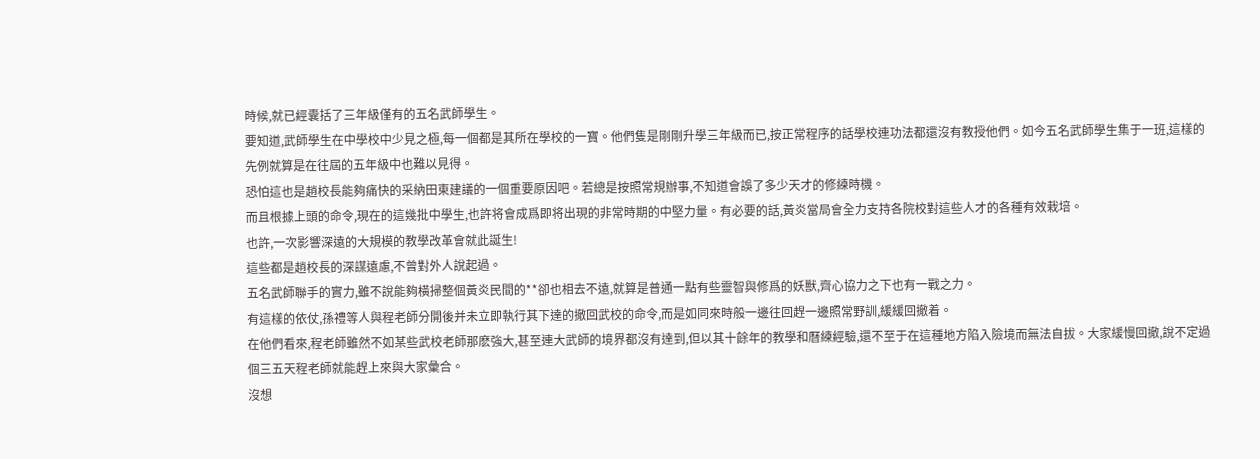時候,就已經囊括了三年級僅有的五名武師學生。
要知道,武師學生在中學校中少見之極,每一個都是其所在學校的一寶。他們隻是剛剛升學三年級而已,按正常程序的話學校連功法都還沒有教授他們。如今五名武師學生集于一班,這樣的先例就算是在往屆的五年級中也難以見得。
恐怕這也是趙校長能夠痛快的采納田東建議的一個重要原因吧。若總是按照常規辦事,不知道會誤了多少天才的修練時機。
而且根據上頭的命令,現在的這幾批中學生,也許将會成爲即将出現的非常時期的中堅力量。有必要的話,黃炎當局會全力支持各院校對這些人才的各種有效栽培。
也許,一次影響深遠的大規模的教學改革會就此誕生!
這些都是趙校長的深謀遠慮,不曾對外人說起過。
五名武師聯手的實力,雖不說能夠橫掃整個黃炎民間的**卻也相去不遠,就算是普通一點有些靈智與修爲的妖獸,齊心協力之下也有一戰之力。
有這樣的依仗,孫禮等人與程老師分開後并未立即執行其下達的撤回武校的命令,而是如同來時般一邊往回趕一邊照常野訓,緩緩回撤着。
在他們看來,程老師雖然不如某些武校老師那麽強大,甚至連大武師的境界都沒有達到,但以其十餘年的教學和曆練經驗,還不至于在這種地方陷入險境而無法自拔。大家緩慢回撤,說不定過個三五天程老師就能趕上來與大家彙合。
沒想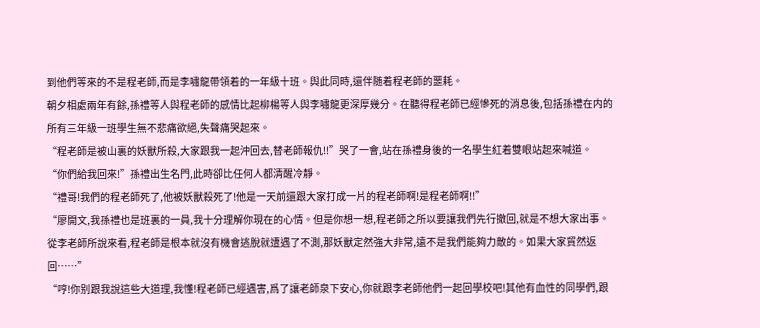到他們等來的不是程老師,而是李嘯龍帶領着的一年級十班。與此同時,還伴随着程老師的噩耗。
朝夕相處兩年有餘,孫禮等人與程老師的感情比起柳楊等人與李嘯龍更深厚幾分。在聽得程老師已經慘死的消息後,包括孫禮在内的所有三年級一班學生無不悲痛欲絕,失聲痛哭起來。
“程老師是被山裏的妖獸所殺,大家跟我一起沖回去,替老師報仇!!”哭了一會,站在孫禮身後的一名學生紅着雙眼站起來喊道。
“你們給我回來!”孫禮出生名門,此時卻比任何人都清醒冷靜。
“禮哥!我們的程老師死了,他被妖獸殺死了!他是一天前還跟大家打成一片的程老師啊!是程老師啊!!”
“廖開文,我孫禮也是班裏的一員,我十分理解你現在的心情。但是你想一想,程老師之所以要讓我們先行撤回,就是不想大家出事。從李老師所說來看,程老師是根本就沒有機會逃脫就遭遇了不測,那妖獸定然強大非常,遠不是我們能夠力敵的。如果大家貿然返回……”
“哼!你别跟我說這些大道理,我懂!程老師已經遇害,爲了讓老師泉下安心,你就跟李老師他們一起回學校吧!其他有血性的同學們,跟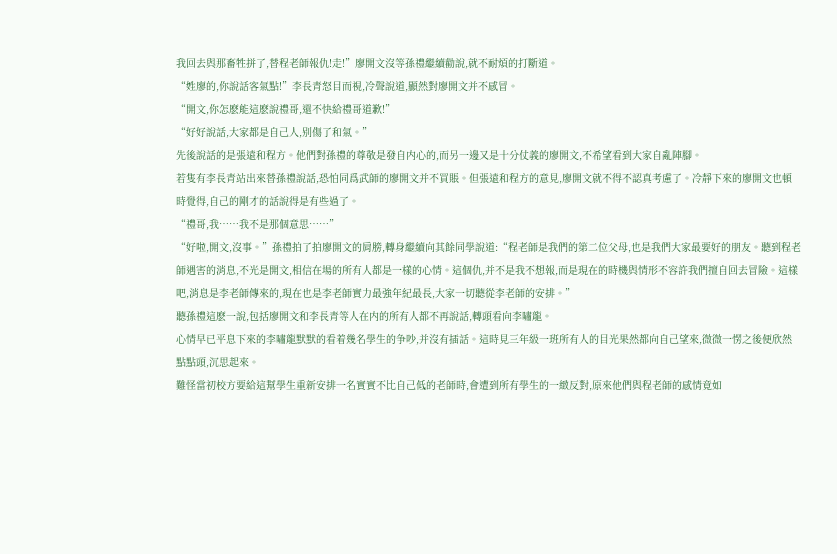我回去與那畜牲拼了,替程老師報仇!走!”廖開文沒等孫禮繼續勸說,就不耐煩的打斷道。
“姓廖的,你說話客氣點!”李長青怒目而視,冷聲說道,顯然對廖開文并不感冒。
“開文,你怎麽能這麽說禮哥,還不快給禮哥道歉!”
“好好說話,大家都是自己人,别傷了和氣。”
先後說話的是張遠和程方。他們對孫禮的尊敬是發自内心的,而另一邊又是十分仗義的廖開文,不希望看到大家自亂陣腳。
若隻有李長青站出來替孫禮說話,恐怕同爲武師的廖開文并不買賬。但張遠和程方的意見,廖開文就不得不認真考慮了。冷靜下來的廖開文也頓時覺得,自己的剛才的話說得是有些過了。
“禮哥,我……我不是那個意思……”
“好啦,開文,沒事。”孫禮拍了拍廖開文的肩膀,轉身繼續向其餘同學說道:“程老師是我們的第二位父母,也是我們大家最要好的朋友。聽到程老師遇害的消息,不光是開文,相信在場的所有人都是一樣的心情。這個仇,并不是我不想報,而是現在的時機與情形不容許我們擅自回去冒險。這樣吧,消息是李老師傳來的,現在也是李老師實力最強年紀最長,大家一切聽從李老師的安排。”
聽孫禮這麽一說,包括廖開文和李長青等人在内的所有人都不再說話,轉頭看向李嘯龍。
心情早已平息下來的李嘯龍默默的看着幾名學生的争吵,并沒有插話。這時見三年級一班所有人的目光果然都向自己望來,微微一愣之後便欣然點點頭,沉思起來。
難怪當初校方要給這幫學生重新安排一名實實不比自己低的老師時,會遭到所有學生的一緻反對,原來他們與程老師的感情竟如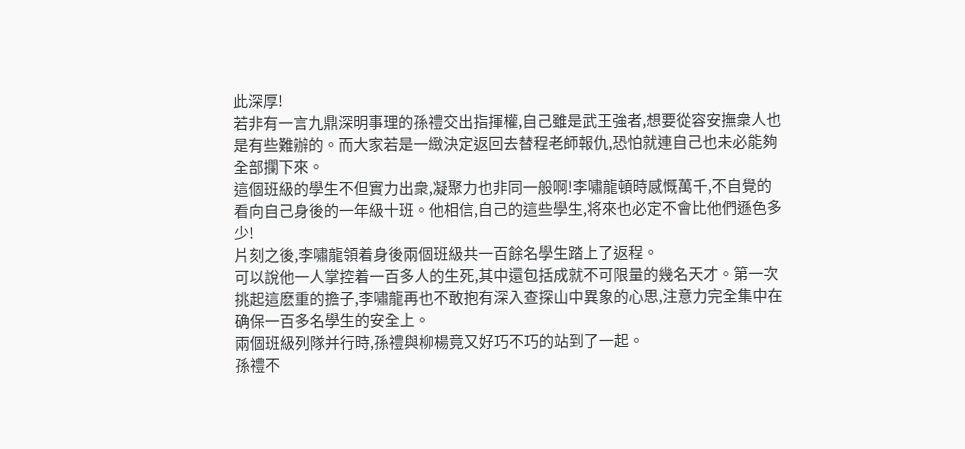此深厚!
若非有一言九鼎深明事理的孫禮交出指揮權,自己雖是武王強者,想要從容安撫衆人也是有些難辦的。而大家若是一緻決定返回去替程老師報仇,恐怕就連自己也未必能夠全部攔下來。
這個班級的學生不但實力出衆,凝聚力也非同一般啊!李嘯龍頓時感慨萬千,不自覺的看向自己身後的一年級十班。他相信,自己的這些學生,将來也必定不會比他們遜色多少!
片刻之後,李嘯龍領着身後兩個班級共一百餘名學生踏上了返程。
可以說他一人掌控着一百多人的生死,其中還包括成就不可限量的幾名天才。第一次挑起這麽重的擔子,李嘯龍再也不敢抱有深入查探山中異象的心思,注意力完全集中在确保一百多名學生的安全上。
兩個班級列隊并行時,孫禮與柳楊竟又好巧不巧的站到了一起。
孫禮不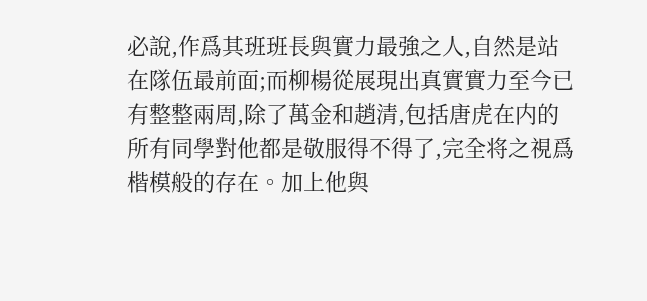必說,作爲其班班長與實力最強之人,自然是站在隊伍最前面;而柳楊從展現出真實實力至今已有整整兩周,除了萬金和趙清,包括唐虎在内的所有同學對他都是敬服得不得了,完全将之視爲楷模般的存在。加上他與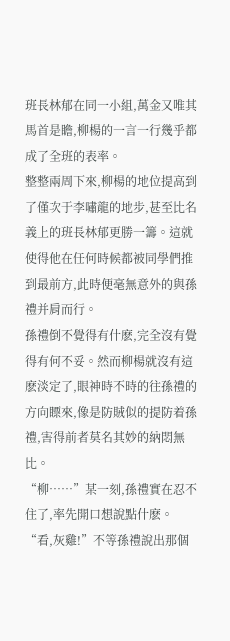班長林郁在同一小組,萬金又唯其馬首是瞻,柳楊的一言一行幾乎都成了全班的表率。
整整兩周下來,柳楊的地位提高到了僅次于李嘯龍的地步,甚至比名義上的班長林郁更勝一籌。這就使得他在任何時候都被同學們推到最前方,此時便毫無意外的與孫禮并肩而行。
孫禮倒不覺得有什麽,完全沒有覺得有何不妥。然而柳楊就沒有這麽淡定了,眼神時不時的往孫禮的方向瞟來,像是防賊似的提防着孫禮,害得前者莫名其妙的納悶無比。
“柳……”某一刻,孫禮實在忍不住了,率先開口想說點什麽。
“看,灰雞!”不等孫禮說出那個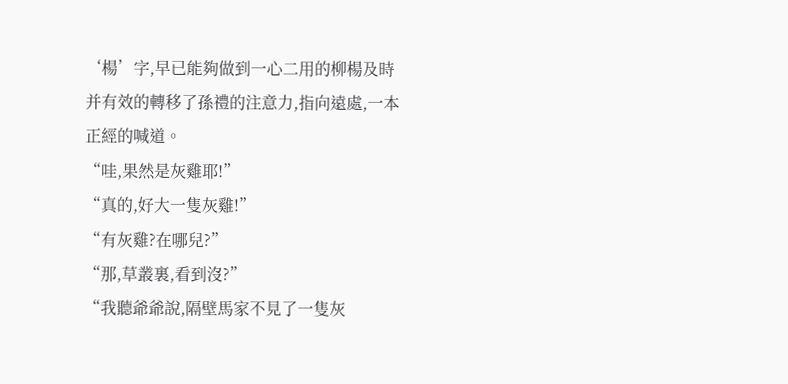‘楊’字,早已能夠做到一心二用的柳楊及時并有效的轉移了孫禮的注意力,指向遠處,一本正經的喊道。
“哇,果然是灰雞耶!”
“真的,好大一隻灰雞!”
“有灰雞?在哪兒?”
“那,草叢裏,看到沒?”
“我聽爺爺說,隔壁馬家不見了一隻灰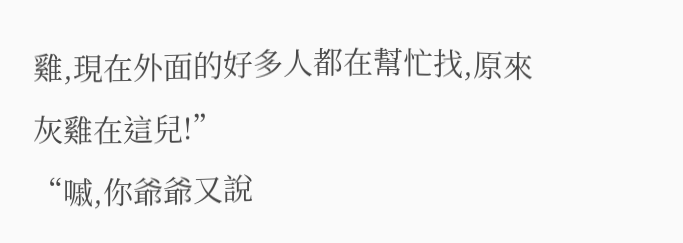雞,現在外面的好多人都在幫忙找,原來灰雞在這兒!”
“嘁,你爺爺又說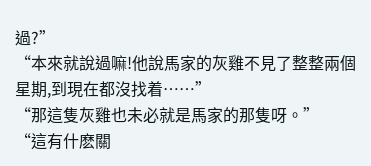過?”
“本來就說過嘛!他說馬家的灰雞不見了整整兩個星期,到現在都沒找着……”
“那這隻灰雞也未必就是馬家的那隻呀。”
“這有什麽關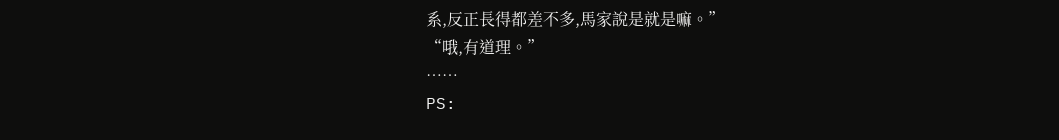系,反正長得都差不多,馬家說是就是嘛。”
“哦,有道理。”
……
PS: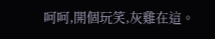呵呵,開個玩笑,灰雞在這。